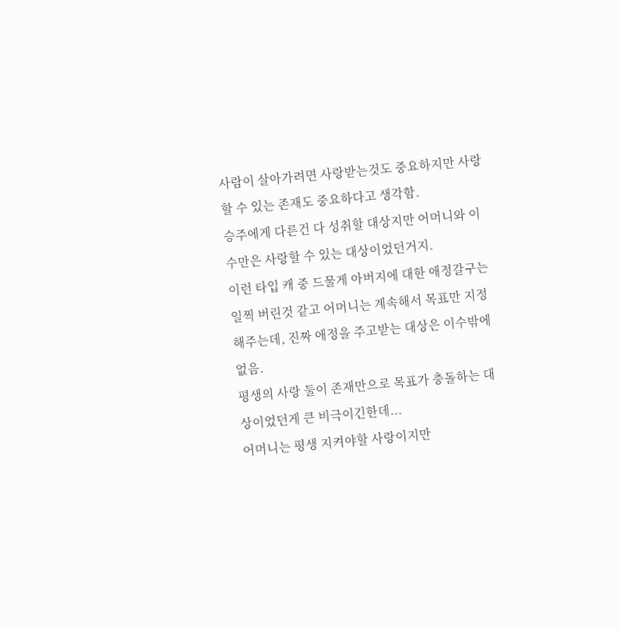사람이 살아가려면 사랑받는것도 중요하지만 사랑 할 수 있는 존재도 중요하다고 생각함.
승주에게 다른건 다 성취할 대상지만 어머니와 이수만은 사랑할 수 있는 대상이었던거지.
이런 타입 캐 중 드물게 아버지에 대한 애정갈구는 일찍 버린것 같고 어머니는 계속해서 목표만 지정해주는데, 진짜 애정을 주고받는 대상은 이수밖에 없음.
평생의 사랑 둘이 존재만으로 목표가 충돌하는 대상이었던게 큰 비극이긴한데...
어머니는 평생 지켜야할 사랑이지만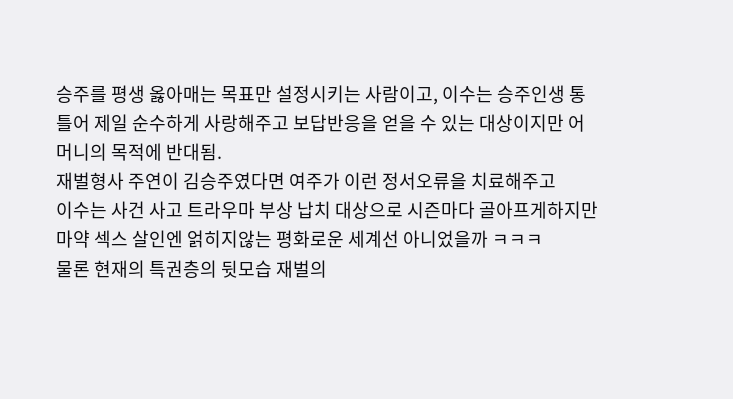승주를 평생 옳아매는 목표만 설정시키는 사람이고, 이수는 승주인생 통틀어 제일 순수하게 사랑해주고 보답반응을 얻을 수 있는 대상이지만 어머니의 목적에 반대됨.
재벌형사 주연이 김승주였다면 여주가 이런 정서오류을 치료해주고
이수는 사건 사고 트라우마 부상 납치 대상으로 시즌마다 골아프게하지만 마약 섹스 살인엔 얽히지않는 평화로운 세계선 아니었을까 ㅋㅋㅋ
물론 현재의 특권층의 뒷모습 재벌의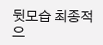뒷모습 최종적으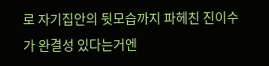로 자기집안의 뒷모습까지 파헤친 진이수가 완결성 있다는거엔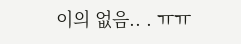이의 없음.. . ㅠㅠ